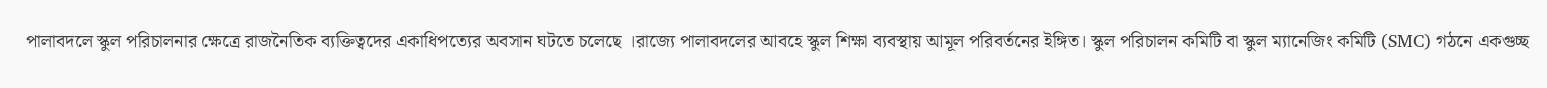পালাবদলে স্কুল পরিচালনার ক্ষেত্রে রাজনৈতিক ব্যক্তিত্বদের একাধিপত্যের অবসান ঘটতে চলেছে ।রাজ্যে পালাবদলের আবহে স্কুল শিক্ষা ব্যবস্থায় আমূল পরিবর্তনের ইঙ্গিত। স্কুল পরিচালন কমিটি বা স্কুল ম্যানেজিং কমিটি (SMC) গঠনে একগুচ্ছ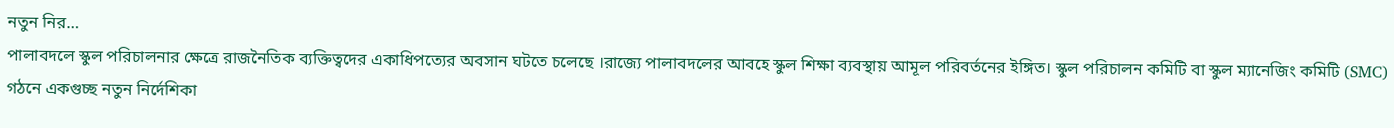নতুন নির…
পালাবদলে স্কুল পরিচালনার ক্ষেত্রে রাজনৈতিক ব্যক্তিত্বদের একাধিপত্যের অবসান ঘটতে চলেছে ।রাজ্যে পালাবদলের আবহে স্কুল শিক্ষা ব্যবস্থায় আমূল পরিবর্তনের ইঙ্গিত। স্কুল পরিচালন কমিটি বা স্কুল ম্যানেজিং কমিটি (SMC) গঠনে একগুচ্ছ নতুন নির্দেশিকা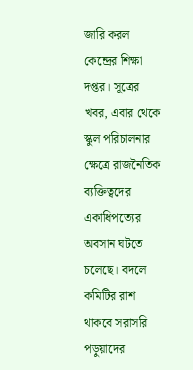জারি করল কেন্দ্রের শিক্ষা দপ্তর। সূত্রের খবর, এবার থেকে স্কুল পরিচালনার ক্ষেত্রে রাজনৈতিক ব্যক্তিত্বদের একাধিপত্যের অবসান ঘটতে চলেছে। বদলে কমিটির রাশ থাকবে সরাসরি পড়ুয়াদের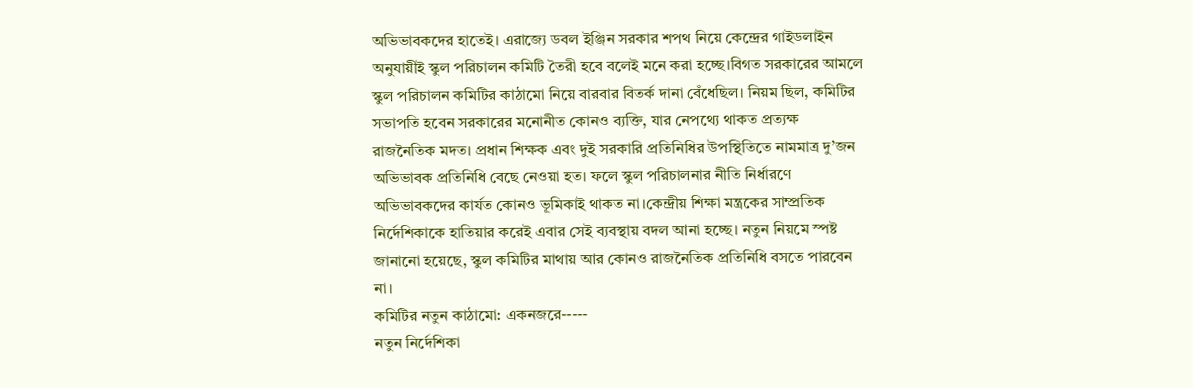অভিভাবকদের হাতেই। এরাজ্যে ডবল ইঞ্জিন সরকার শপথ নিয়ে কেন্দ্রের গাইডলাইন অনুযায়ীই স্কুল পরিচালন কমিটি তৈরী হবে বলেই মনে করা হচ্ছে।বিগত সরকারের আমলে স্কুল পরিচালন কমিটির কাঠামো নিয়ে বারবার বিতর্ক দানা বেঁধেছিল। নিয়ম ছিল, কমিটির সভাপতি হবেন সরকারের মনোনীত কোনও ব্যক্তি, যার নেপথ্যে থাকত প্রত্যক্ষ রাজনৈতিক মদত। প্রধান শিক্ষক এবং দুই সরকারি প্রতিনিধির উপস্থিতিতে নামমাত্র দু’জন অভিভাবক প্রতিনিধি বেছে নেওয়া হত। ফলে স্কুল পরিচালনার নীতি নির্ধারণে অভিভাবকদের কার্যত কোনও ভূমিকাই থাকত না।কেন্দ্রীয় শিক্ষা মন্ত্রকের সাম্প্রতিক নির্দেশিকাকে হাতিয়ার করেই এবার সেই ব্যবস্থায় বদল আনা হচ্ছে। নতুন নিয়মে স্পষ্ট জানানো হয়েছে, স্কুল কমিটির মাথায় আর কোনও রাজনৈতিক প্রতিনিধি বসতে পারবেন না।
কমিটির নতুন কাঠামো: একনজরে-----
নতুন নির্দেশিকা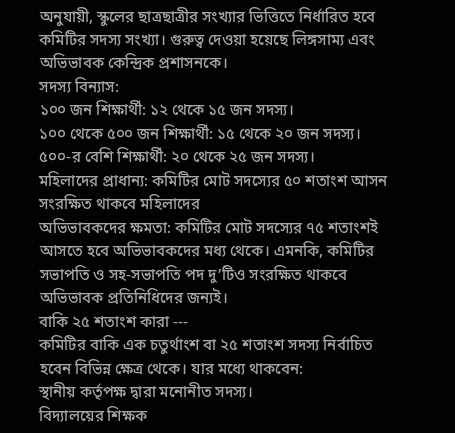অনুযায়ী, স্কুলের ছাত্রছাত্রীর সংখ্যার ভিত্তিতে নির্ধারিত হবে কমিটির সদস্য সংখ্যা। গুরুত্ব দেওয়া হয়েছে লিঙ্গসাম্য এবং অভিভাবক কেন্দ্রিক প্রশাসনকে।
সদস্য বিন্যাস:
১০০ জন শিক্ষার্থী: ১২ থেকে ১৫ জন সদস্য।
১০০ থেকে ৫০০ জন শিক্ষার্থী: ১৫ থেকে ২০ জন সদস্য।
৫০০-র বেশি শিক্ষার্থী: ২০ থেকে ২৫ জন সদস্য।
মহিলাদের প্রাধান্য: কমিটির মোট সদস্যের ৫০ শতাংশ আসন সংরক্ষিত থাকবে মহিলাদের
অভিভাবকদের ক্ষমতা: কমিটির মোট সদস্যের ৭৫ শতাংশই আসতে হবে অভিভাবকদের মধ্য থেকে। এমনকি, কমিটির সভাপতি ও সহ-সভাপতি পদ দু’টিও সংরক্ষিত থাকবে অভিভাবক প্রতিনিধিদের জন্যই।
বাকি ২৫ শতাংশ কারা ---
কমিটির বাকি এক চতুর্থাংশ বা ২৫ শতাংশ সদস্য নির্বাচিত হবেন বিভিন্ন ক্ষেত্র থেকে। যার মধ্যে থাকবেন:
স্থানীয় কর্তৃপক্ষ দ্বারা মনোনীত সদস্য।
বিদ্যালয়ের শিক্ষক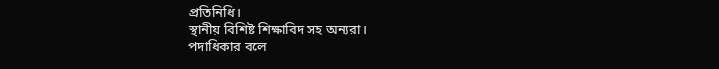প্রতিনিধি।
স্থানীয় বিশিষ্ট শিক্ষাবিদ সহ অন্যরা।
পদাধিকার বলে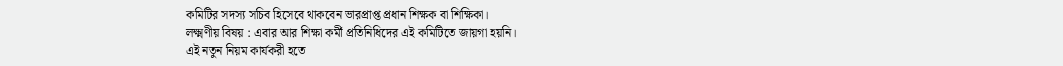কমিটির সদস্য সচিব হিসেবে থাকবেন ভারপ্রাপ্ত প্রধান শিক্ষক বা শিক্ষিকা।
লক্ষ্মণীয় বিষয় : এবার আর শিক্ষা কর্মী প্রতিনিধিদের এই কমিটিতে জায়গা হয়নি।
এই নতুন নিয়ম কার্যকরী হতে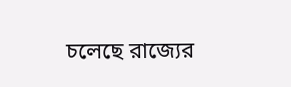চলেছে রাজ্যের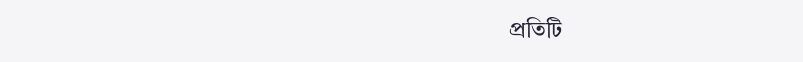প্রতিটি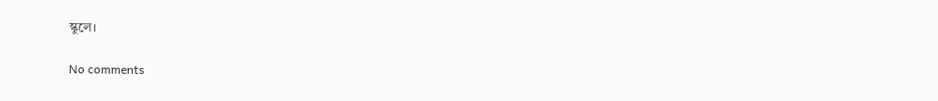স্কুলে।

No comments